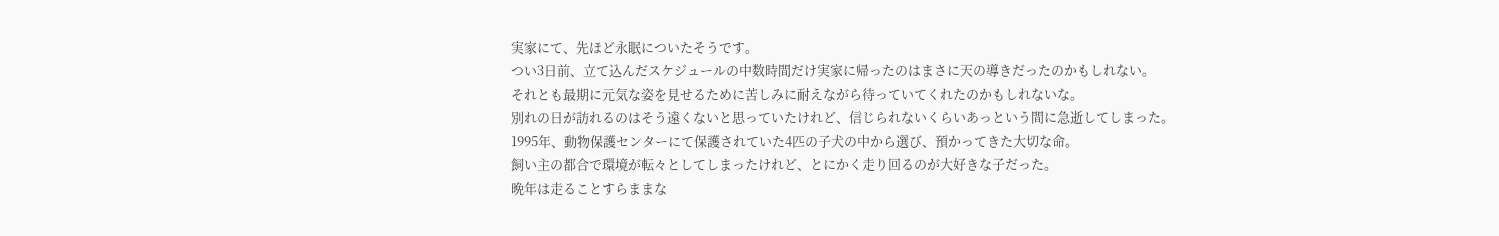実家にて、先ほど永眠についたそうです。
つい3日前、立て込んだスケジュールの中数時間だけ実家に帰ったのはまさに天の導きだったのかもしれない。
それとも最期に元気な姿を見せるために苦しみに耐えながら待っていてくれたのかもしれないな。
別れの日が訪れるのはそう遠くないと思っていたけれど、信じられないくらいあっという間に急逝してしまった。
1995年、動物保護センターにて保護されていた4匹の子犬の中から選び、預かってきた大切な命。
飼い主の都合で環境が転々としてしまったけれど、とにかく走り回るのが大好きな子だった。
晩年は走ることすらままな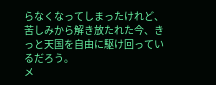らなくなってしまったけれど、苦しみから解き放たれた今、きっと天国を自由に駆け回っているだろう。
メ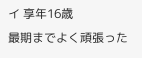イ 享年16歳
最期までよく頑張った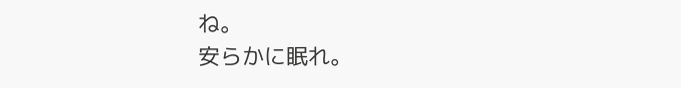ね。
安らかに眠れ。